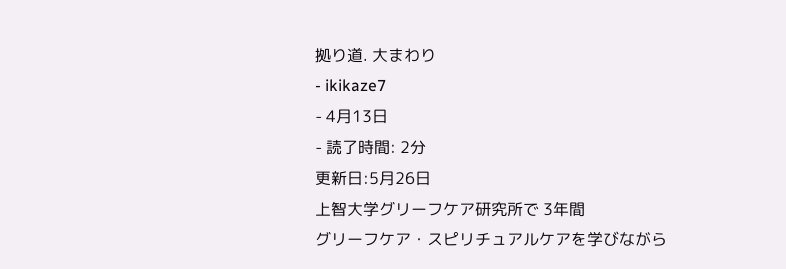拠り道. 大まわり
- ikikaze7
- 4月13日
- 読了時間: 2分
更新日:5月26日
上智大学グリーフケア研究所で 3年間
グリーフケア・スピリチュアルケアを学びながら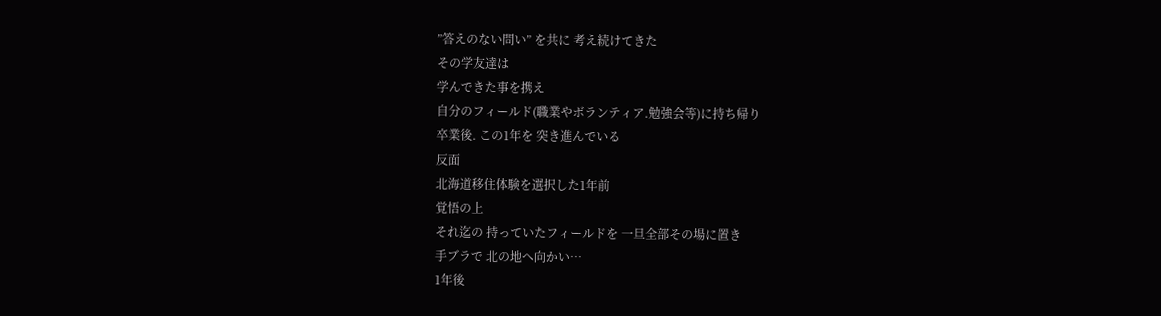”答えのない問い” を共に 考え続けてきた
その学友達は
学んできた事を携え
自分のフィールド(職業やボランティア.勉強会等)に持ち帰り
卒業後. この1年を 突き進んでいる
反面
北海道移住体験を選択した1年前
覚悟の上
それ迄の 持っていたフィールドを 一旦全部その場に置き
手ブラで 北の地へ向かい…
1年後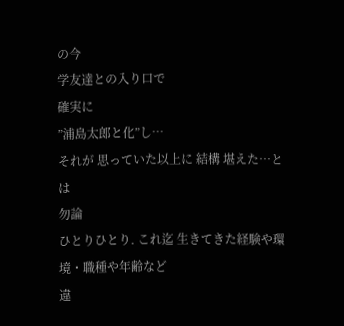の今
学友達との入り口で
確実に
”浦島太郎と化”し…
それが 思っていた以上に 結構 堪えた…とは
勿論
ひとりひとり. これ迄 生きてきた経験や環境・職種や年齢など
違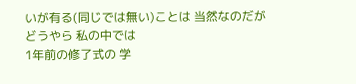いが有る(同じでは無い)ことは 当然なのだが
どうやら 私の中では
1年前の修了式の 学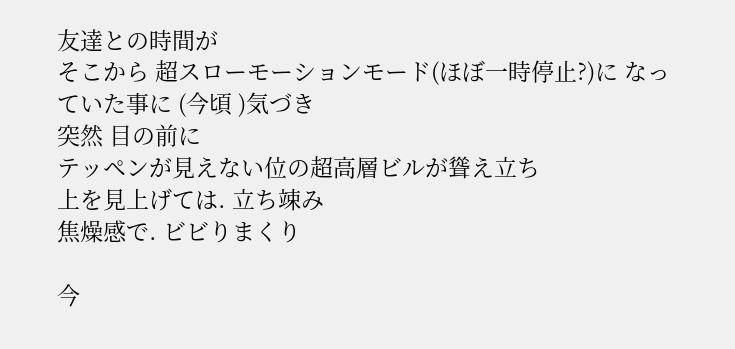友達との時間が
そこから 超スローモーションモード(ほぼ一時停止?)に なっていた事に (今頃 )気づき
突然 目の前に
テッペンが見えない位の超高層ビルが聳え立ち
上を見上げては. 立ち竦み
焦燥感で. ビビりまくり

今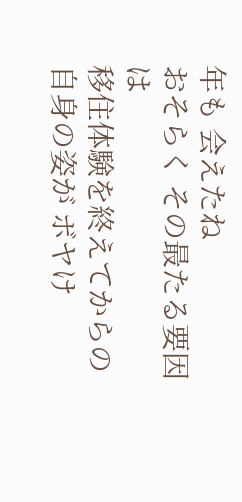年も 会えたね
おそらく その最たる要因は
移住体験を終えてからの 自身の姿が ボヤけ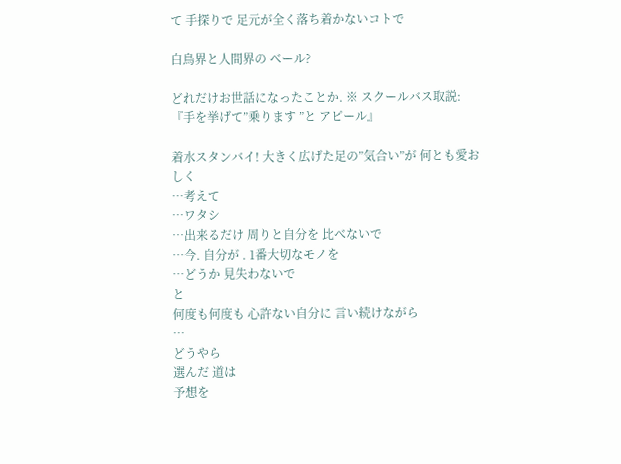て 手探りで 足元が全く落ち着かないコトで

白鳥界と人間界の ベール?

どれだけお世話になったことか. ※ スクールバス取説:『手を挙げて”乗ります ”と アピール』

着水スタンバイ! 大きく広げた足の”気合い”が 何とも愛おしく
…考えて
…ワタシ
…出来るだけ 周りと自分を 比べないで
…今. 自分が . 1番大切なモノを
…どうか 見失わないで
と
何度も何度も 心許ない自分に 言い続けながら
…
どうやら
選んだ 道は
予想を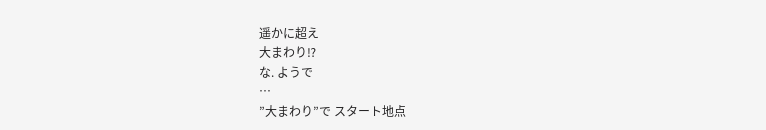遥かに超え
大まわり⁉
な. ようで
…
”大まわり”で スタート地点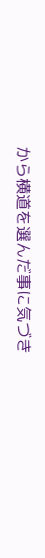から横道を選んだ事に気づき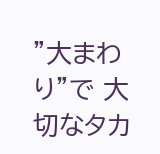”大まわり”で 大切なタカ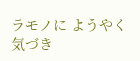ラモノに ようやく気づき